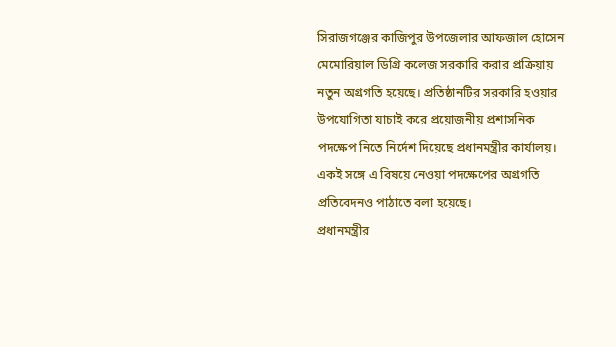সিরাজগঞ্জের কাজিপুর উপজেলার আফজাল হোসেন মেমোরিয়াল ডিগ্রি কলেজ সরকারি করার প্রক্রিয়ায় নতুন অগ্রগতি হয়েছে। প্রতিষ্ঠানটির সরকারি হওয়ার উপযোগিতা যাচাই করে প্রয়োজনীয় প্রশাসনিক পদক্ষেপ নিতে নির্দেশ দিয়েছে প্রধানমন্ত্রীর কার্যালয়। একই সঙ্গে এ বিষয়ে নেওয়া পদক্ষেপের অগ্রগতি প্রতিবেদনও পাঠাতে বলা হয়েছে।
প্রধানমন্ত্রীর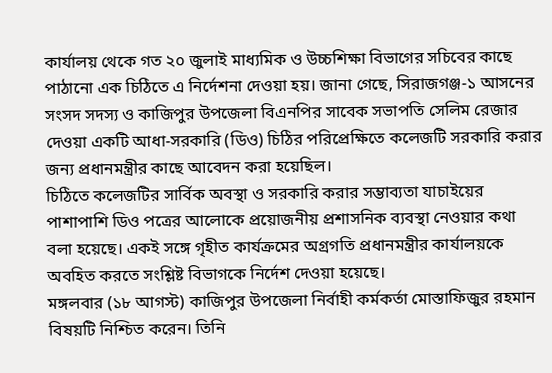কার্যালয় থেকে গত ২০ জুলাই মাধ্যমিক ও উচ্চশিক্ষা বিভাগের সচিবের কাছে পাঠানো এক চিঠিতে এ নির্দেশনা দেওয়া হয়। জানা গেছে, সিরাজগঞ্জ-১ আসনের সংসদ সদস্য ও কাজিপুর উপজেলা বিএনপির সাবেক সভাপতি সেলিম রেজার দেওয়া একটি আধা-সরকারি (ডিও) চিঠির পরিপ্রেক্ষিতে কলেজটি সরকারি করার জন্য প্রধানমন্ত্রীর কাছে আবেদন করা হয়েছিল।
চিঠিতে কলেজটির সার্বিক অবস্থা ও সরকারি করার সম্ভাব্যতা যাচাইয়ের পাশাপাশি ডিও পত্রের আলোকে প্রয়োজনীয় প্রশাসনিক ব্যবস্থা নেওয়ার কথা বলা হয়েছে। একই সঙ্গে গৃহীত কার্যক্রমের অগ্রগতি প্রধানমন্ত্রীর কার্যালয়কে অবহিত করতে সংশ্লিষ্ট বিভাগকে নির্দেশ দেওয়া হয়েছে।
মঙ্গলবার (১৮ আগস্ট) কাজিপুর উপজেলা নির্বাহী কর্মকর্তা মোস্তাফিজুর রহমান বিষয়টি নিশ্চিত করেন। তিনি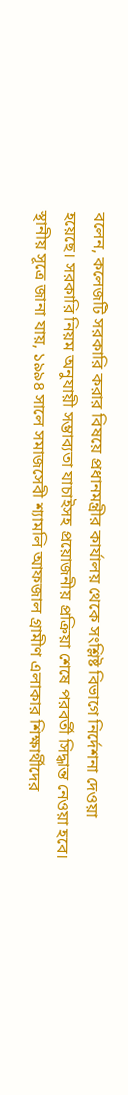বলেন, কলেজটি সরকারি করার বিষয়ে প্রধানমন্ত্রীর কার্যালয় থেকে সংশ্লিষ্ট বিভাগে নির্দেশনা দেওয়া হয়েছে। সরকারি নিয়ম অনুযায়ী সম্ভাব্যতা যাচাইসহ প্রয়োজনীয় প্রক্রিয়া শেষে পরবর্তী সিদ্ধান্ত নেওয়া হবে।
স্থানীয় সূত্রে জানা যায়, ১৯৯৪ সালে সমাজসেবী শ্যামলি আফজাল গ্রামীণ এলাকার শিক্ষার্থীদের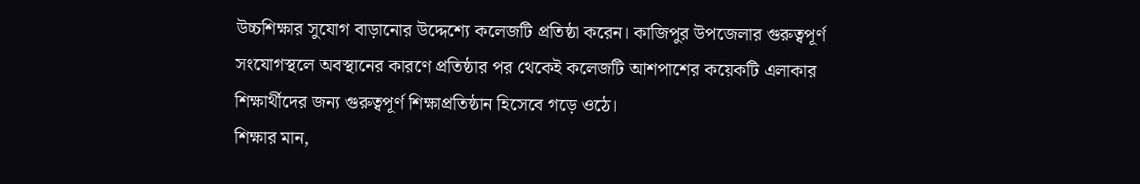উচ্চশিক্ষার সুযোগ বাড়ানোর উদ্দেশ্যে কলেজটি প্রতিষ্ঠা করেন। কাজিপুর উপজেলার গুরুত্বপূর্ণ সংযোগস্থলে অবস্থানের কারণে প্রতিষ্ঠার পর থেকেই কলেজটি আশপাশের কয়েকটি এলাকার শিক্ষার্থীদের জন্য গুরুত্বপূর্ণ শিক্ষাপ্রতিষ্ঠান হিসেবে গড়ে ওঠে।
শিক্ষার মান,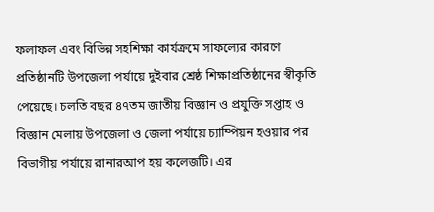ফলাফল এবং বিভিন্ন সহশিক্ষা কার্যক্রমে সাফল্যের কারণে প্রতিষ্ঠানটি উপজেলা পর্যায়ে দুইবার শ্রেষ্ঠ শিক্ষাপ্রতিষ্ঠানের স্বীকৃতি পেয়েছে। চলতি বছর ৪৭তম জাতীয় বিজ্ঞান ও প্রযুক্তি সপ্তাহ ও বিজ্ঞান মেলায় উপজেলা ও জেলা পর্যায়ে চ্যাম্পিয়ন হওয়ার পর বিভাগীয় পর্যায়ে রানারআপ হয় কলেজটি। এর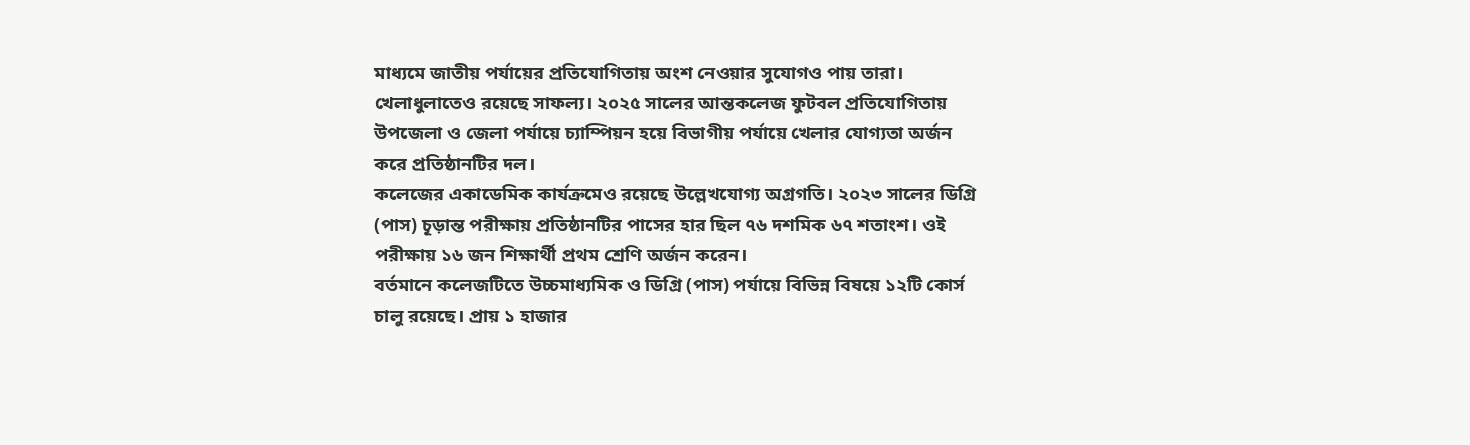মাধ্যমে জাতীয় পর্যায়ের প্রতিযোগিতায় অংশ নেওয়ার সুযোগও পায় তারা।
খেলাধুলাতেও রয়েছে সাফল্য। ২০২৫ সালের আন্তকলেজ ফুটবল প্রতিযোগিতায় উপজেলা ও জেলা পর্যায়ে চ্যাম্পিয়ন হয়ে বিভাগীয় পর্যায়ে খেলার যোগ্যতা অর্জন করে প্রতিষ্ঠানটির দল।
কলেজের একাডেমিক কার্যক্রমেও রয়েছে উল্লেখযোগ্য অগ্রগতি। ২০২৩ সালের ডিগ্রি (পাস) চূড়ান্ত পরীক্ষায় প্রতিষ্ঠানটির পাসের হার ছিল ৭৬ দশমিক ৬৭ শতাংশ। ওই পরীক্ষায় ১৬ জন শিক্ষার্থী প্রথম শ্রেণি অর্জন করেন।
বর্তমানে কলেজটিতে উচ্চমাধ্যমিক ও ডিগ্রি (পাস) পর্যায়ে বিভিন্ন বিষয়ে ১২টি কোর্স চালু রয়েছে। প্রায় ১ হাজার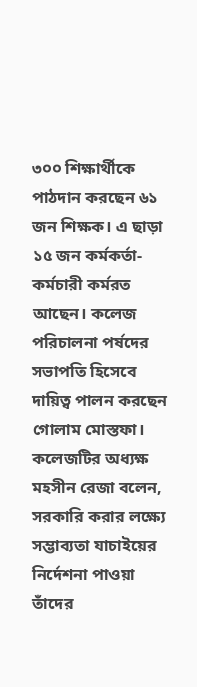৩০০ শিক্ষার্থীকে পাঠদান করছেন ৬১ জন শিক্ষক। এ ছাড়া ১৫ জন কর্মকর্তা-কর্মচারী কর্মরত আছেন। কলেজ পরিচালনা পর্ষদের সভাপতি হিসেবে দায়িত্ব পালন করছেন গোলাম মোস্তফা।
কলেজটির অধ্যক্ষ মহসীন রেজা বলেন, সরকারি করার লক্ষ্যে সম্ভাব্যতা যাচাইয়ের নির্দেশনা পাওয়া তাঁদের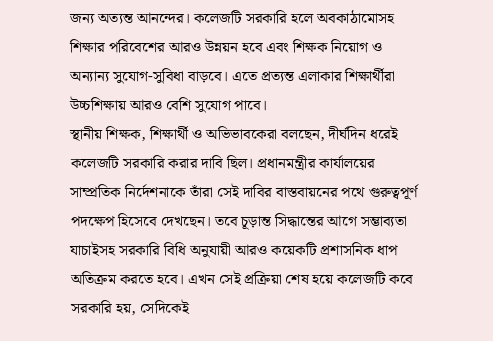জন্য অত্যন্ত আনন্দের। কলেজটি সরকারি হলে অবকাঠামোসহ শিক্ষার পরিবেশের আরও উন্নয়ন হবে এবং শিক্ষক নিয়োগ ও অন্যান্য সুযোগ-সুবিধা বাড়বে। এতে প্রত্যন্ত এলাকার শিক্ষার্থীরা উচ্চশিক্ষায় আরও বেশি সুযোগ পাবে।
স্থানীয় শিক্ষক, শিক্ষার্থী ও অভিভাবকেরা বলছেন, দীর্ঘদিন ধরেই কলেজটি সরকারি করার দাবি ছিল। প্রধানমন্ত্রীর কার্যালয়ের সাম্প্রতিক নির্দেশনাকে তাঁরা সেই দাবির বাস্তবায়নের পথে গুরুত্বপূর্ণ পদক্ষেপ হিসেবে দেখছেন। তবে চূড়ান্ত সিদ্ধান্তের আগে সম্ভাব্যতা যাচাইসহ সরকারি বিধি অনুযায়ী আরও কয়েকটি প্রশাসনিক ধাপ অতিক্রম করতে হবে। এখন সেই প্রক্রিয়া শেষ হয়ে কলেজটি কবে সরকারি হয়, সেদিকেই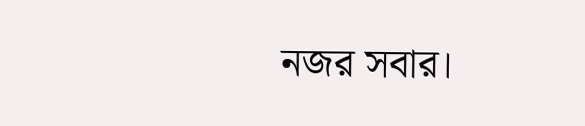নজর সবার।